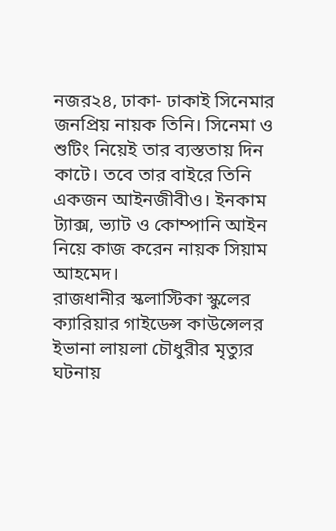নজর২৪, ঢাকা- ঢাকাই সিনেমার জনপ্রিয় নায়ক তিনি। সিনেমা ও শুটিং নিয়েই তার ব্যস্ততায় দিন কাটে। তবে তার বাইরে তিনি একজন আইনজীবীও। ইনকাম ট্যাক্স, ভ্যাট ও কোম্পানি আইন নিয়ে কাজ করেন নায়ক সিয়াম আহমেদ।
রাজধানীর স্কলাস্টিকা স্কুলের ক্যারিয়ার গাইডেন্স কাউন্সেলর ইভানা লায়লা চৌধুরীর মৃত্যুর ঘটনায়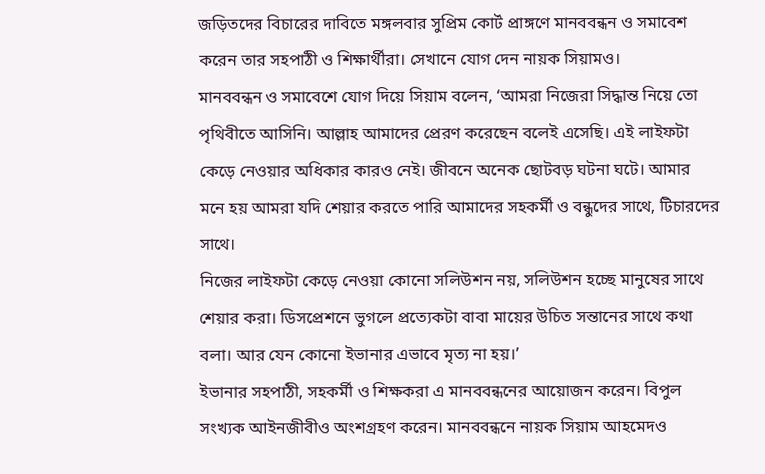জড়িতদের বিচারের দাবিতে মঙ্গলবার সুপ্রিম কোর্ট প্রাঙ্গণে মানববন্ধন ও সমাবেশ করেন তার সহপাঠী ও শিক্ষার্থীরা। সেখানে যোগ দেন নায়ক সিয়ামও।
মানববন্ধন ও সমাবেশে যোগ দিয়ে সিয়াম বলেন, ‘আমরা নিজেরা সিদ্ধান্ত নিয়ে তো পৃথিবীতে আসিনি। আল্লাহ আমাদের প্রেরণ করেছেন বলেই এসেছি। এই লাইফটা কেড়ে নেওয়ার অধিকার কারও নেই। জীবনে অনেক ছোটবড় ঘটনা ঘটে। আমার মনে হয় আমরা যদি শেয়ার করতে পারি আমাদের সহকর্মী ও বন্ধুদের সাথে, টিচারদের সাথে।
নিজের লাইফটা কেড়ে নেওয়া কোনো সলিউশন নয়, সলিউশন হচ্ছে মানুষের সাথে শেয়ার করা। ডিসপ্রেশনে ভুগলে প্রত্যেকটা বাবা মায়ের উচিত সন্তানের সাথে কথা বলা। আর যেন কোনো ইভানার এভাবে মৃত্য না হয়।’
ইভানার সহপাঠী, সহকর্মী ও শিক্ষকরা এ মানববন্ধনের আয়োজন করেন। বিপুল সংখ্যক আইনজীবীও অংশগ্রহণ করেন। মানববন্ধনে নায়ক সিয়াম আহমেদও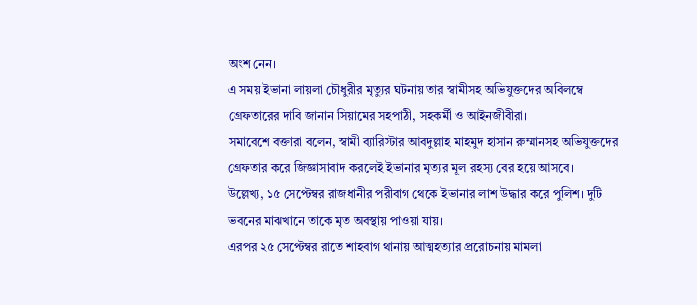অংশ নেন।
এ সময় ইভানা লায়লা চৌধুরীর মৃত্যুর ঘটনায় তার স্বামীসহ অভিযুক্তদের অবিলম্বে গ্রেফতারের দাবি জানান সিয়ামের সহপাঠী, সহকর্মী ও আইনজীবীরা।
সমাবেশে বক্তারা বলেন, স্বামী ব্যারিস্টার আবদুল্লাহ মাহমুদ হাসান রুম্মানসহ অভিযুক্তদের গ্রেফতার করে জিজ্ঞাসাবাদ করলেই ইভানার মৃত্যর মূল রহস্য বের হয়ে আসবে।
উল্লেখ্য, ১৫ সেপ্টেম্বর রাজধানীর পরীবাগ থেকে ইভানার লাশ উদ্ধার করে পুলিশ। দুটি ভবনের মাঝখানে তাকে মৃত অবস্থায় পাওয়া যায়।
এরপর ২৫ সেপ্টেম্বর রাতে শাহবাগ থানায় আত্মহত্যার প্ররোচনায় মামলা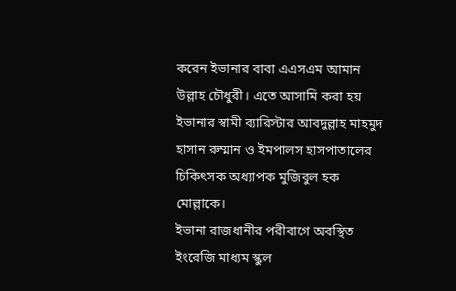করেন ইভানার বাবা এএসএম আমান উল্লাহ চৌধুরী। এতে আসামি করা হয় ইভানার স্বামী ব্যারিস্টার আবদুল্লাহ মাহমুদ হাসান রুম্মান ও ইমপালস হাসপাতালের চিকিৎসক অধ্যাপক মুজিবুল হক মোল্লাকে।
ইভানা রাজধানীর পরীবাগে অবস্থিত ইংরেজি মাধ্যম স্কুল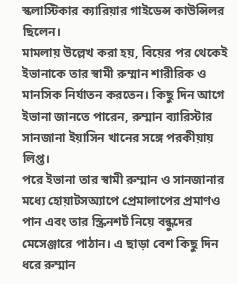স্কলাস্টিকার ক্যারিয়ার গাইডেন্স কাউন্সিলর ছিলেন।
মামলায় উল্লেখ করা হয়, বিয়ের পর থেকেই ইভানাকে তার স্বামী রুম্মান শারীরিক ও মানসিক নির্যাতন করতেন। কিছু দিন আগে ইভানা জানতে পারেন, রুম্মান ব্যারিস্টার সানজানা ইয়াসিন খানের সঙ্গে পরকীয়ায় লিপ্ত।
পরে ইভানা তার স্বামী রুম্মান ও সানজানার মধ্যে হোয়াটসঅ্যাপে প্রেমালাপের প্রমাণও পান এবং তার স্ক্রিনশর্ট নিয়ে বন্ধুদের মেসেঞ্জারে পাঠান। এ ছাড়া বেশ কিছু দিন ধরে রুম্মান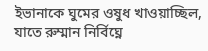ইভানাকে ঘুমের ওষুধ খাওয়াচ্ছিল, যাতে রুম্মান নির্বিঘ্নে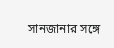সানজানার সঙ্গে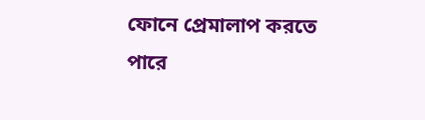ফোনে প্রেমালাপ করতে পারে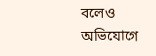বলেও অভিযোগে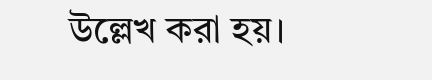উল্লেখ করা হয়।